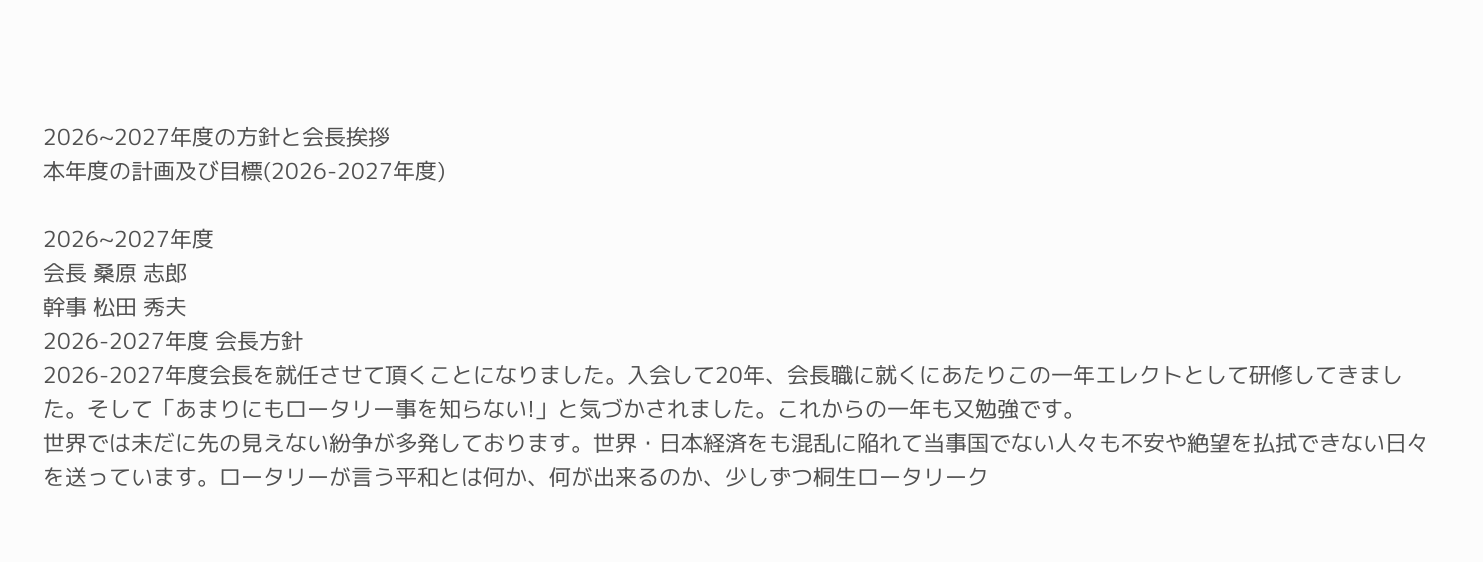2026~2027年度の方針と会長挨拶
本年度の計画及び目標(2026-2027年度)

2026~2027年度
会長 桑原 志郎
幹事 松田 秀夫
2026-2027年度 会長方針
2026-2027年度会長を就任させて頂くことになりました。入会して20年、会長職に就くにあたりこの一年エレクトとして研修してきました。そして「あまりにもロータリー事を知らない!」と気づかされました。これからの一年も又勉強です。
世界では未だに先の見えない紛争が多発しております。世界・日本経済をも混乱に陥れて当事国でない人々も不安や絶望を払拭できない日々を送っています。ロータリーが言う平和とは何か、何が出来るのか、少しずつ桐生ロータリーク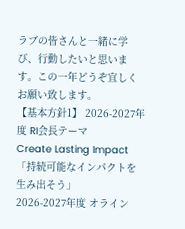ラブの皆さんと一緒に学び、行動したいと思います。この一年どうぞ宜しくお願い致します。
【基本方針1】 2026-2027年度 RI会長テーマ
Create Lasting Impact 「持続可能なインパクトを生み出そう」
2026-2027年度 オライン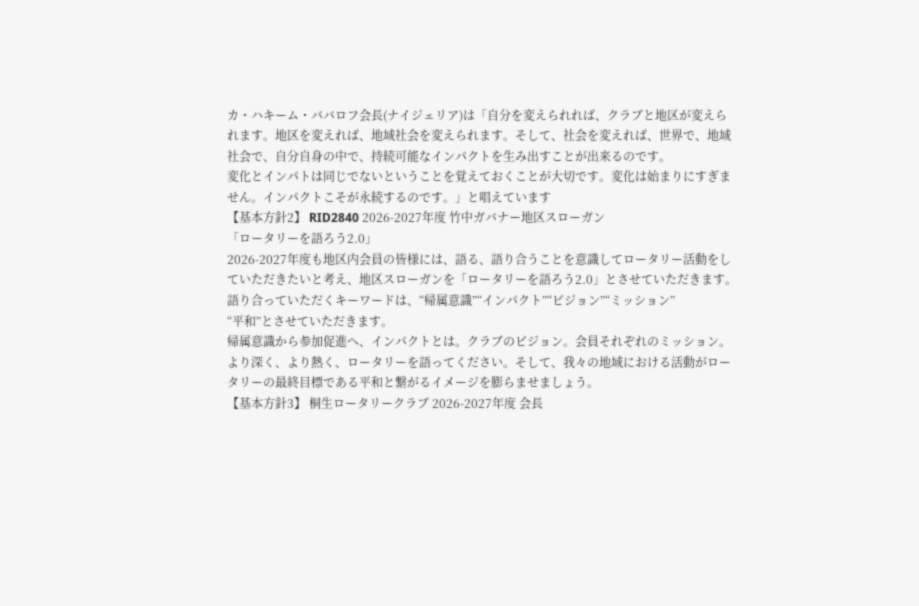カ・ハキーム・ババロフ会長(ナイジェリア)は「自分を変えられれば、クラブと地区が変えられます。地区を変えれば、地域社会を変えられます。そして、社会を変えれば、世界で、地域社会で、自分自身の中で、持続可能なインパクトを生み出すことが出来るのです。
変化とインパトは同じでないということを覚えておくことが大切です。変化は始まりにすぎません。インパクトこそが永続するのです。」と唱えています
【基本方針2】 RID2840 2026-2027年度 竹中ガバナー地区スローガン
「ロータリーを語ろう2.0」
2026-2027年度も地区内会員の皆様には、語る、語り合うことを意識してロータリー活動をしていただきたいと考え、地区スローガンを「ロータリーを語ろう2.0」とさせていただきます。
語り合っていただくキーワードは、“帰属意識”“インパクト”“ビジョン”“ミッション”
“平和”とさせていただきます。
帰属意識から参加促進へ、インパクトとは。クラブのビジョン。会員それぞれのミッション。より深く、より熱く、ロータリーを語ってください。そして、我々の地域における活動がロータリーの最終目標である平和と繋がるイメージを膨らませましょう。
【基本方針3】 桐生ロータリークラブ 2026-2027年度 会長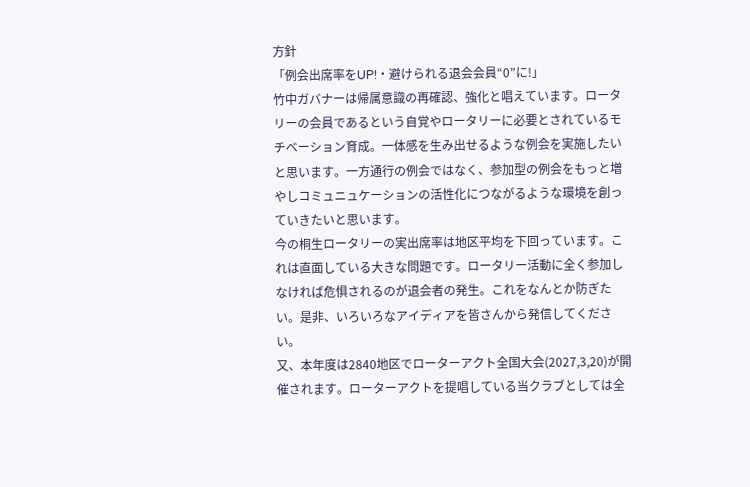方針
「例会出席率をUP!・避けられる退会会員“0”に!」
竹中ガバナーは帰属意識の再確認、強化と唱えています。ロータリーの会員であるという自覚やロータリーに必要とされているモチベーション育成。一体感を生み出せるような例会を実施したいと思います。一方通行の例会ではなく、参加型の例会をもっと増やしコミュニュケーションの活性化につながるような環境を創っていきたいと思います。
今の桐生ロータリーの実出席率は地区平均を下回っています。これは直面している大きな問題です。ロータリー活動に全く参加しなければ危惧されるのが退会者の発生。これをなんとか防ぎたい。是非、いろいろなアイディアを皆さんから発信してください。
又、本年度は2840地区でローターアクト全国大会(2027,3,20)が開催されます。ローターアクトを提唱している当クラブとしては全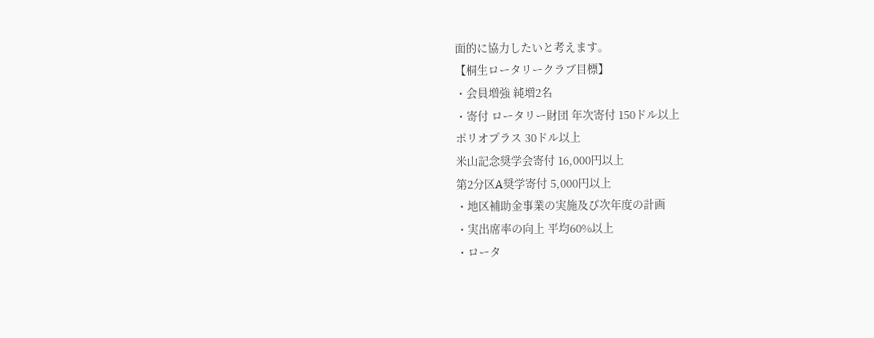面的に協力したいと考えます。
【桐生ロータリークラブ目標】
・会員増強 純増2名
・寄付 ロータリー財団 年次寄付 150ドル以上
ポリオプラス 30ドル以上
米山記念奨学会寄付 16,000円以上
第2分区A奨学寄付 5,000円以上
・地区補助金事業の実施及び次年度の計画
・実出席率の向上 平均60%以上
・ロータ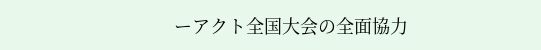ーアクト全国大会の全面協力